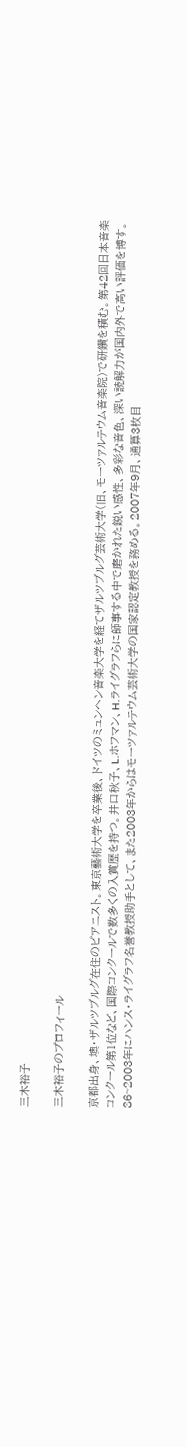三木裕子

三木裕子のプロフィール

京都出身、墺・ザルツブルグ在住のピアニスト。東京藝術大学を卒業後、ドイツのミュンヘン音楽大学を経てザルツブルグ芸術大学(旧、モーツァルテウム音楽院)で研鑽を積む。第42回日本音楽コンクール第1位など、国際コンクールで数多くの入賞歴を持つ。井口秋子、L.ホフマン、H.ライグラフらに師事する中で磨かれた鋭い感性、多彩な音色、深い読解力が国内外で高い評価を博す。86~2003年にハンス・ライグラフ名誉教授助手として、また2003年からはモーツァルテウム芸術大学の国家認定教授を務める。2007年9月、通算3枚目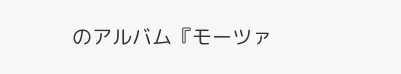のアルバム『モーツァ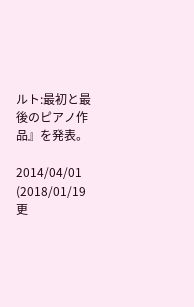ルト:最初と最後のピアノ作品』を発表。

2014/04/01 (2018/01/19更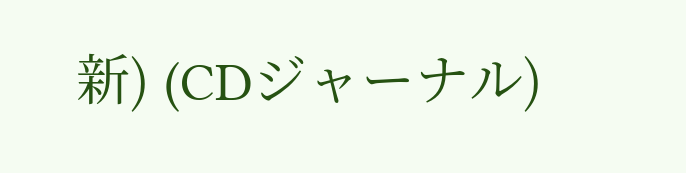新) (CDジャーナル)